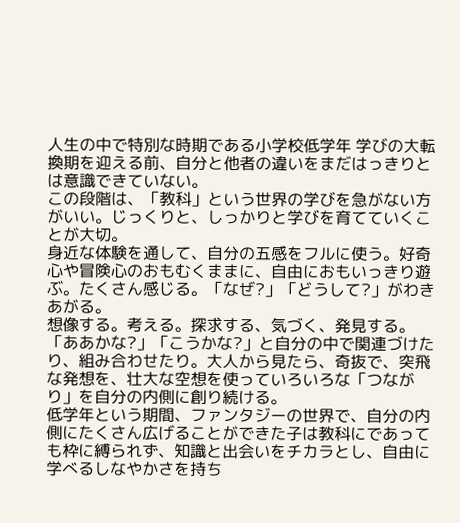人生の中で特別な時期である小学校低学年 学びの大転換期を迎える前、自分と他者の違いをまだはっきりとは意識できていない。
この段階は、「教科」という世界の学びを急がない方がいい。じっくりと、しっかりと学びを育てていくことが大切。
身近な体験を通して、自分の五感をフルに使う。好奇心や冒険心のおもむくままに、自由におもいっきり遊ぶ。たくさん感じる。「なぜ?」「どうして?」がわきあがる。
想像する。考える。探求する、気づく、発見する。「ああかな?」「こうかな?」と自分の中で関連づけたり、組み合わせたり。大人から見たら、奇抜で、突飛な発想を、壮大な空想を使っていろいろな「つながり」を自分の内側に創り続ける。
低学年という期間、ファンタジーの世界で、自分の内側にたくさん広げることができた子は教科にであっても枠に縛られず、知識と出会いをチカラとし、自由に学べるしなやかさを持ち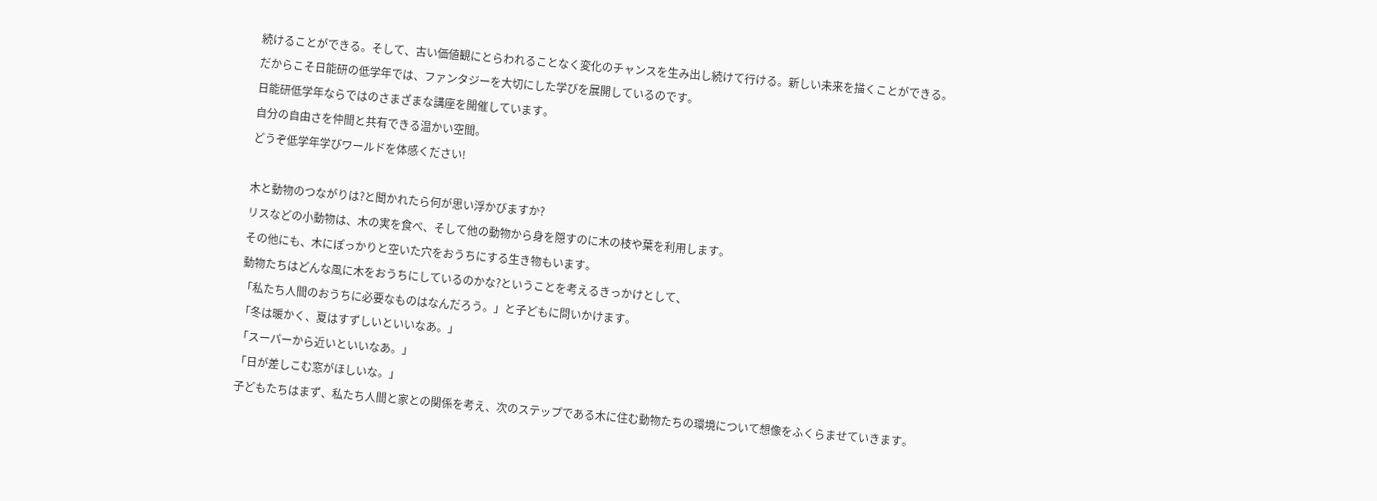続けることができる。そして、古い価値観にとらわれることなく変化のチャンスを生み出し続けて行ける。新しい未来を描くことができる。
だからこそ日能研の低学年では、ファンタジーを大切にした学びを展開しているのです。
日能研低学年ならではのさまざまな講座を開催しています。
自分の自由さを仲間と共有できる温かい空間。
どうぞ低学年学びワールドを体感ください!

木と動物のつながりは?と聞かれたら何が思い浮かびますか?
リスなどの小動物は、木の実を食べ、そして他の動物から身を隠すのに木の枝や葉を利用します。
その他にも、木にぽっかりと空いた穴をおうちにする生き物もいます。
動物たちはどんな風に木をおうちにしているのかな?ということを考えるきっかけとして、
「私たち人間のおうちに必要なものはなんだろう。」と子どもに問いかけます。
「冬は暖かく、夏はすずしいといいなあ。」
「スーパーから近いといいなあ。」
「日が差しこむ窓がほしいな。」
子どもたちはまず、私たち人間と家との関係を考え、次のステップである木に住む動物たちの環境について想像をふくらませていきます。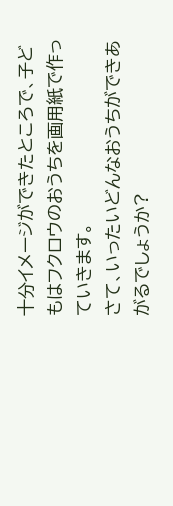十分イメージができたところで、子どもはフクロウのおうちを画用紙で作っていきます。
さて、いったいどんなおうちができあがるでしょうか?